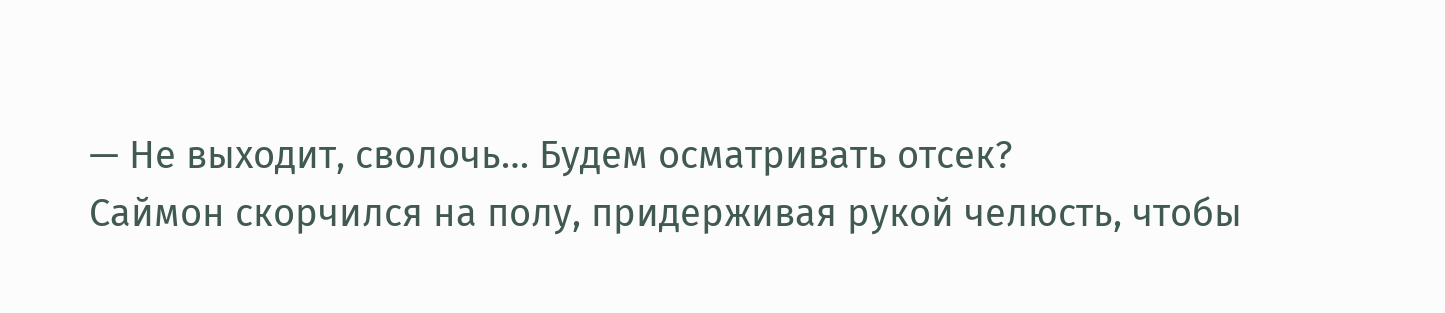— Не выходит, сволочь… Будем осматривать отсек?
Саймон скорчился на полу, придерживая рукой челюсть, чтобы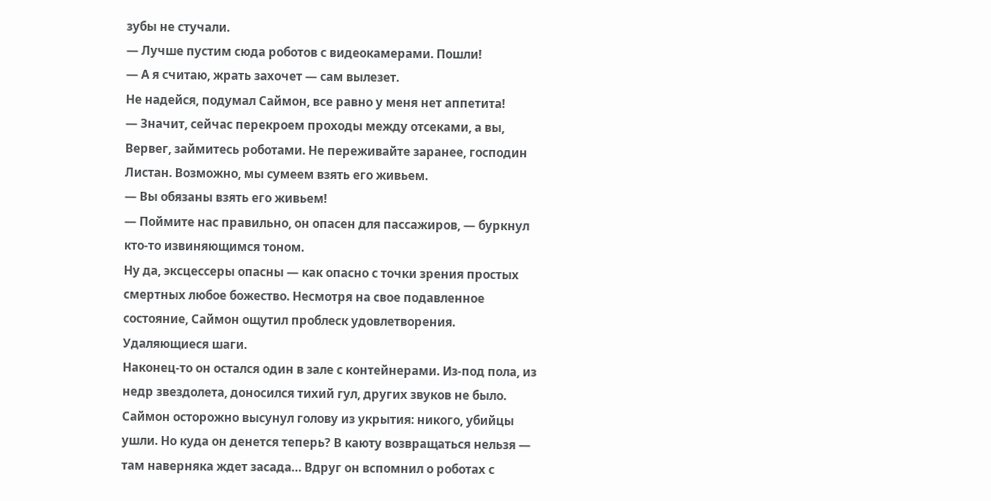зубы не стучали.
— Лучше пустим сюда роботов с видеокамерами. Пошли!
— А я считаю, жрать захочет — сам вылезет.
Не надейся, подумал Саймон, все равно у меня нет аппетита!
— Значит, сейчас перекроем проходы между отсеками, а вы, Вервег, займитесь роботами. Не переживайте заранее, господин Листан. Возможно, мы сумеем взять его живьем.
— Вы обязаны взять его живьем!
— Поймите нас правильно, он опасен для пассажиров, — буркнул кто-то извиняющимся тоном.
Ну да, эксцессеры опасны — как опасно с точки зрения простых смертных любое божество. Несмотря на свое подавленное состояние, Саймон ощутил проблеск удовлетворения.
Удаляющиеся шаги.
Наконец-то он остался один в зале с контейнерами. Из-под пола, из недр звездолета, доносился тихий гул, других звуков не было. Саймон осторожно высунул голову из укрытия: никого, убийцы ушли. Но куда он денется теперь? В каюту возвращаться нельзя — там наверняка ждет засада… Вдруг он вспомнил о роботах с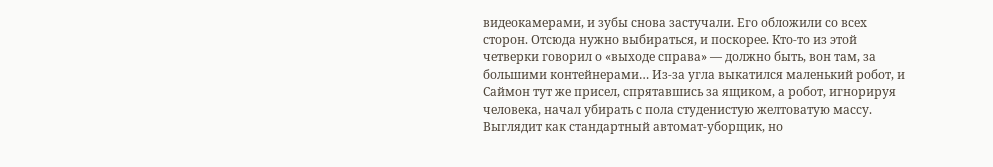видеокамерами, и зубы снова застучали. Его обложили со всех сторон. Отсюда нужно выбираться, и поскорее. Кто-то из этой четверки говорил о «выходе справа» — должно быть, вон там, за большими контейнерами… Из-за угла выкатился маленький робот, и Саймон тут же присел, спрятавшись за ящиком, а робот, игнорируя человека, начал убирать с пола студенистую желтоватую массу. Выглядит как стандартный автомат-уборщик, но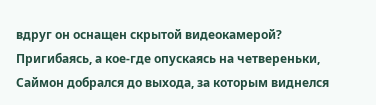вдруг он оснащен скрытой видеокамерой?
Пригибаясь, а кое-где опускаясь на четвереньки, Саймон добрался до выхода, за которым виднелся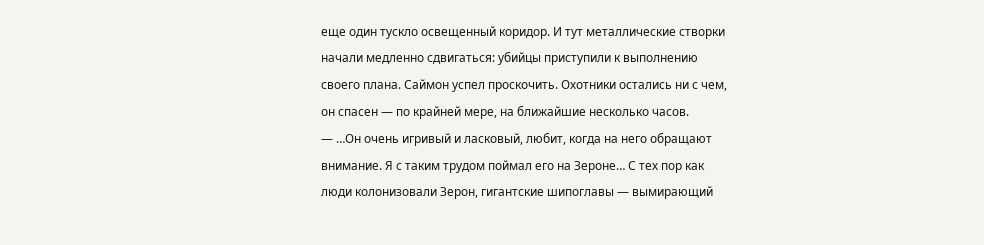еще один тускло освещенный коридор. И тут металлические створки начали медленно сдвигаться: убийцы приступили к выполнению своего плана. Саймон успел проскочить. Охотники остались ни с чем, он спасен — по крайней мере, на ближайшие несколько часов.
— …Он очень игривый и ласковый, любит, когда на него обращают внимание. Я с таким трудом поймал его на Зероне… С тех пор как люди колонизовали Зерон, гигантские шипоглавы — вымирающий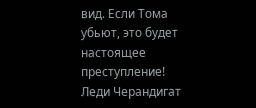вид. Если Тома убьют, это будет настоящее преступление! Леди Черандигат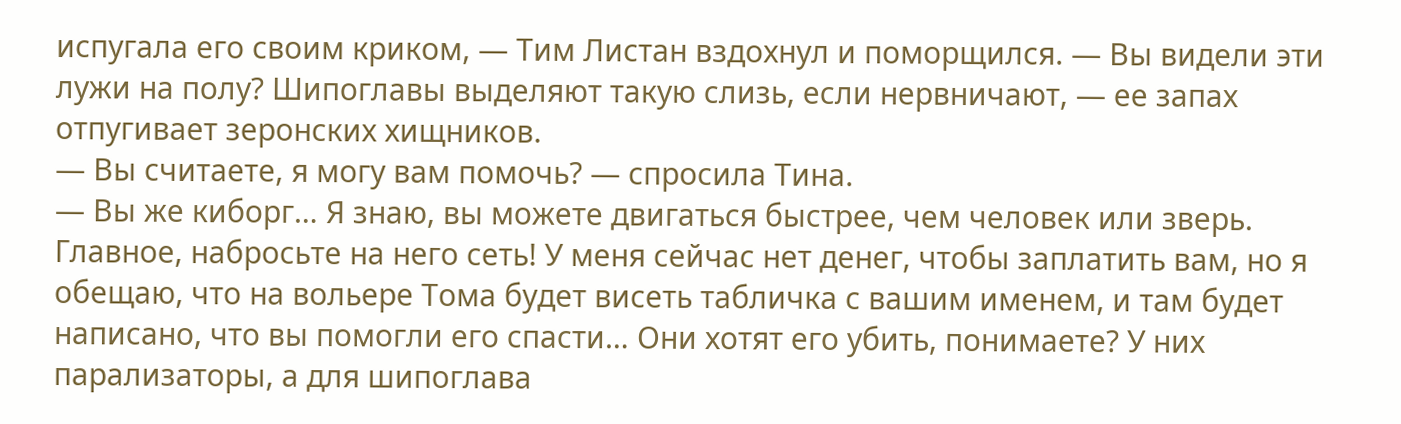испугала его своим криком, — Тим Листан вздохнул и поморщился. — Вы видели эти лужи на полу? Шипоглавы выделяют такую слизь, если нервничают, — ее запах отпугивает зеронских хищников.
— Вы считаете, я могу вам помочь? — спросила Тина.
— Вы же киборг… Я знаю, вы можете двигаться быстрее, чем человек или зверь. Главное, набросьте на него сеть! У меня сейчас нет денег, чтобы заплатить вам, но я обещаю, что на вольере Тома будет висеть табличка с вашим именем, и там будет написано, что вы помогли его спасти… Они хотят его убить, понимаете? У них парализаторы, а для шипоглава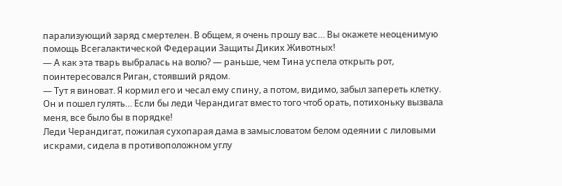парализующий заряд смертелен. В общем, я очень прошу вас… Вы окажете неоценимую помощь Всегалактической Федерации Защиты Диких Животных!
— А как эта тварь выбралась на волю? — раньше, чем Тина успела открыть рот, поинтересовался Риган, стоявший рядом.
— Тут я виноват. Я кормил его и чесал ему спину, а потом, видимо, забыл запереть клетку. Он и пошел гулять… Если бы леди Черандигат вместо того чтоб орать, потихоньку вызвала меня, все было бы в порядке!
Леди Черандигат, пожилая сухопарая дама в замысловатом белом одеянии с лиловыми искрами, сидела в противоположном углу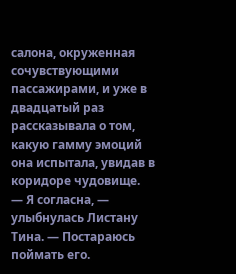салона, окруженная сочувствующими пассажирами, и уже в двадцатый раз рассказывала о том, какую гамму эмоций она испытала, увидав в коридоре чудовище.
— Я согласна, — улыбнулась Листану Тина. — Постараюсь поймать его.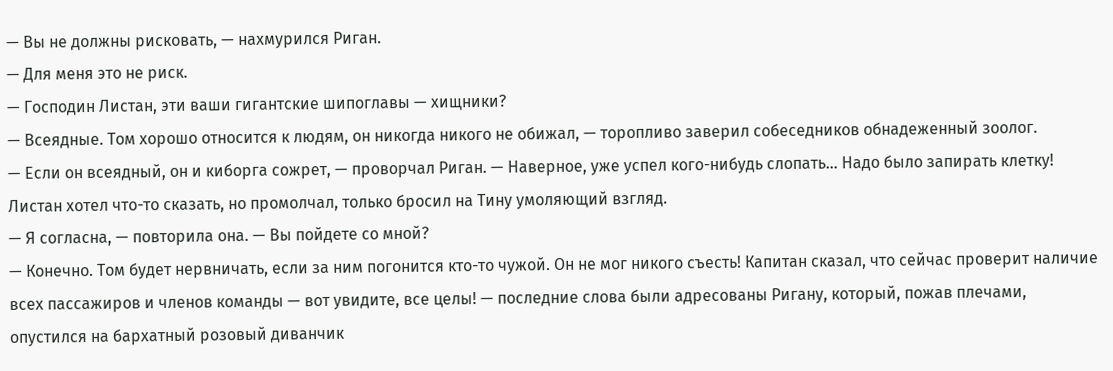— Вы не должны рисковать, — нахмурился Риган.
— Для меня это не риск.
— Господин Листан, эти ваши гигантские шипоглавы — хищники?
— Всеядные. Том хорошо относится к людям, он никогда никого не обижал, — торопливо заверил собеседников обнадеженный зоолог.
— Если он всеядный, он и киборга сожрет, — проворчал Риган. — Наверное, уже успел кого-нибудь слопать… Надо было запирать клетку!
Листан хотел что-то сказать, но промолчал, только бросил на Тину умоляющий взгляд.
— Я согласна, — повторила она. — Вы пойдете со мной?
— Конечно. Том будет нервничать, если за ним погонится кто-то чужой. Он не мог никого съесть! Капитан сказал, что сейчас проверит наличие всех пассажиров и членов команды — вот увидите, все целы! — последние слова были адресованы Ригану, который, пожав плечами, опустился на бархатный розовый диванчик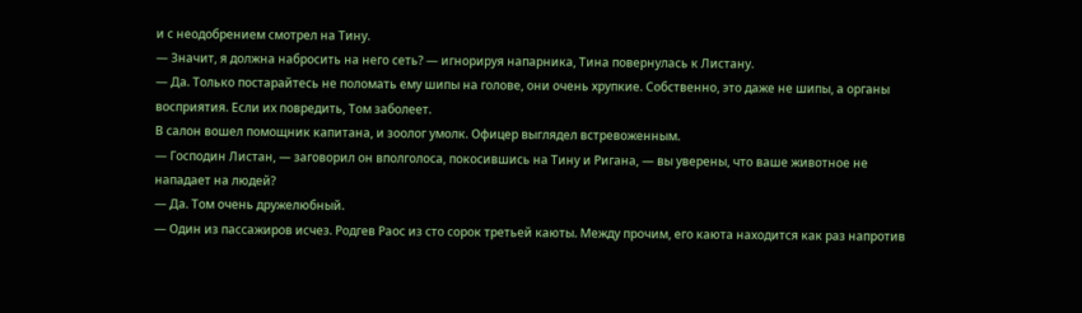и с неодобрением смотрел на Тину.
— Значит, я должна набросить на него сеть? — игнорируя напарника, Тина повернулась к Листану.
— Да. Только постарайтесь не поломать ему шипы на голове, они очень хрупкие. Собственно, это даже не шипы, а органы восприятия. Если их повредить, Том заболеет.
В салон вошел помощник капитана, и зоолог умолк. Офицер выглядел встревоженным.
— Господин Листан, — заговорил он вполголоса, покосившись на Тину и Ригана, — вы уверены, что ваше животное не нападает на людей?
— Да. Том очень дружелюбный.
— Один из пассажиров исчез. Родгев Раос из сто сорок третьей каюты. Между прочим, его каюта находится как раз напротив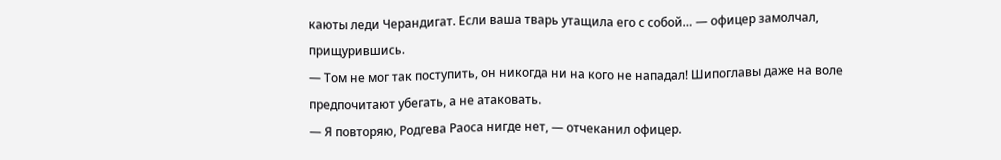каюты леди Черандигат. Если ваша тварь утащила его с собой… — офицер замолчал, прищурившись.
— Том не мог так поступить, он никогда ни на кого не нападал! Шипоглавы даже на воле предпочитают убегать, а не атаковать.
— Я повторяю, Родгева Раоса нигде нет, — отчеканил офицер.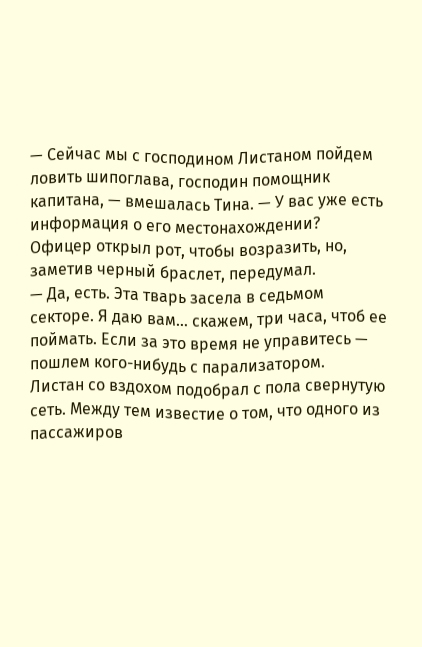— Сейчас мы с господином Листаном пойдем ловить шипоглава, господин помощник капитана, — вмешалась Тина. — У вас уже есть информация о его местонахождении?
Офицер открыл рот, чтобы возразить, но, заметив черный браслет, передумал.
— Да, есть. Эта тварь засела в седьмом секторе. Я даю вам… скажем, три часа, чтоб ее поймать. Если за это время не управитесь — пошлем кого-нибудь с парализатором.
Листан со вздохом подобрал с пола свернутую сеть. Между тем известие о том, что одного из пассажиров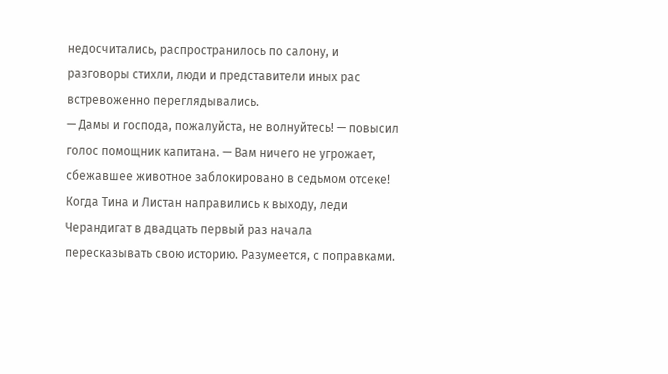недосчитались, распространилось по салону, и разговоры стихли, люди и представители иных рас встревоженно переглядывались.
— Дамы и господа, пожалуйста, не волнуйтесь! — повысил голос помощник капитана. — Вам ничего не угрожает, сбежавшее животное заблокировано в седьмом отсеке!
Когда Тина и Листан направились к выходу, леди Черандигат в двадцать первый раз начала пересказывать свою историю. Разумеется, с поправками.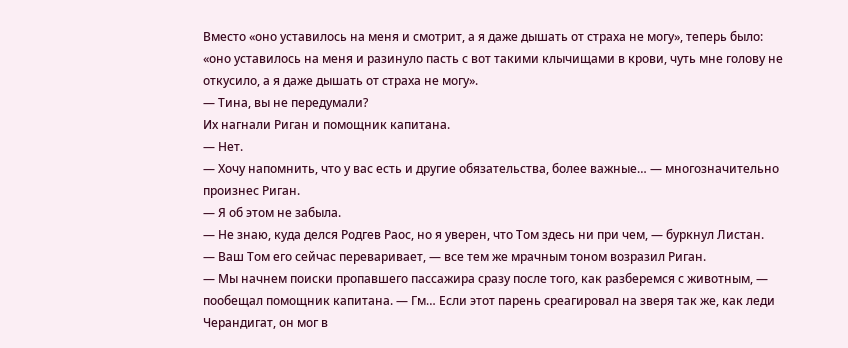Вместо «оно уставилось на меня и смотрит, а я даже дышать от страха не могу», теперь было: «оно уставилось на меня и разинуло пасть с вот такими клычищами в крови, чуть мне голову не откусило, а я даже дышать от страха не могу».
— Тина, вы не передумали?
Их нагнали Риган и помощник капитана.
— Нет.
— Хочу напомнить, что у вас есть и другие обязательства, более важные… — многозначительно произнес Риган.
— Я об этом не забыла.
— Не знаю, куда делся Родгев Раос, но я уверен, что Том здесь ни при чем, — буркнул Листан.
— Ваш Том его сейчас переваривает, — все тем же мрачным тоном возразил Риган.
— Мы начнем поиски пропавшего пассажира сразу после того, как разберемся с животным, — пообещал помощник капитана. — Гм… Если этот парень среагировал на зверя так же, как леди Черандигат, он мог в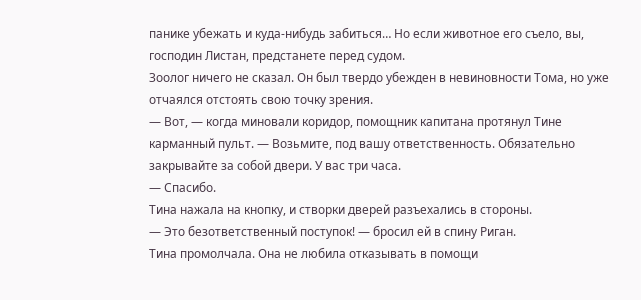панике убежать и куда-нибудь забиться… Но если животное его съело, вы, господин Листан, предстанете перед судом.
Зоолог ничего не сказал. Он был твердо убежден в невиновности Тома, но уже отчаялся отстоять свою точку зрения.
— Вот, — когда миновали коридор, помощник капитана протянул Тине карманный пульт. — Возьмите, под вашу ответственность. Обязательно закрывайте за собой двери. У вас три часа.
— Спасибо.
Тина нажала на кнопку, и створки дверей разъехались в стороны.
— Это безответственный поступок! — бросил ей в спину Риган.
Тина промолчала. Она не любила отказывать в помощи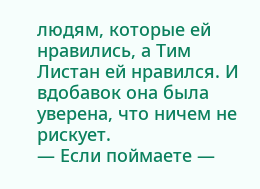людям, которые ей нравились, а Тим Листан ей нравился. И вдобавок она была уверена, что ничем не рискует.
— Если поймаете —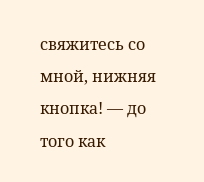свяжитесь со мной, нижняя кнопка! — до того как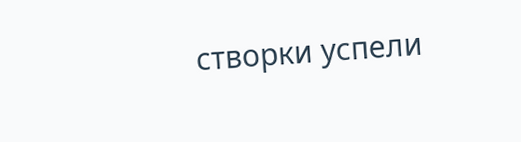створки успели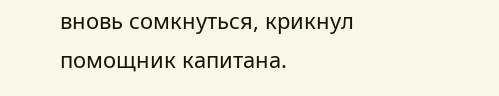вновь сомкнуться, крикнул помощник капитана.